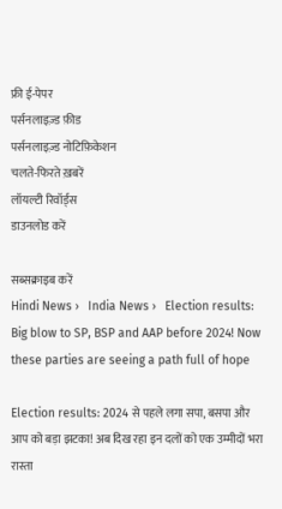फ्री ई-पेपर
पर्सनलाइज़्ड फ़ीड
पर्सनलाइज़्ड नोटिफ़िकेशन
चलते-फिरते ख़बरें
लॉयल्टी रिवॉर्ड्स
डाउनलोड करें

सब्सक्राइब करें
Hindi News ›   India News ›   Election results: Big blow to SP, BSP and AAP before 2024! Now these parties are seeing a path full of hope

Election results: 2024 से पहले लगा सपा, बसपा और आप को बड़ा झटका! अब दिख रहा इन दलों को एक उम्मीदों भरा रास्ता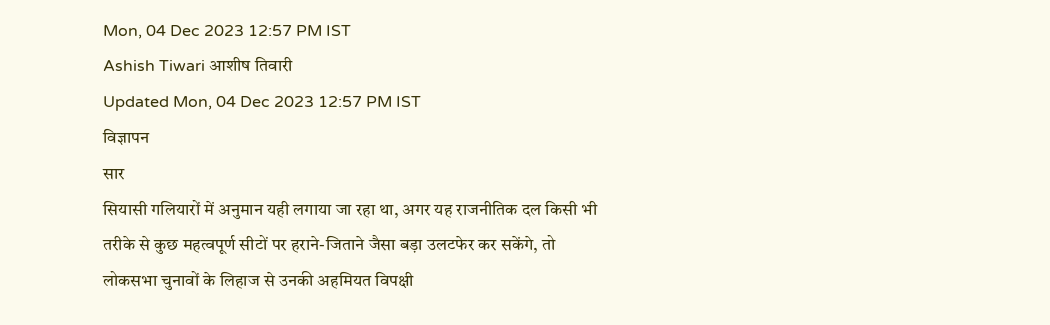Mon, 04 Dec 2023 12:57 PM IST
Ashish Tiwari आशीष तिवारी
Updated Mon, 04 Dec 2023 12:57 PM IST
विज्ञापन
सार
सियासी गलियारों में अनुमान यही लगाया जा रहा था, अगर यह राजनीतिक दल किसी भी तरीके से कुछ महत्वपूर्ण सीटों पर हराने-जिताने जैसा बड़ा उलटफेर कर सकेंगे, तो लोकसभा चुनावों के लिहाज से उनकी अहमियत विपक्षी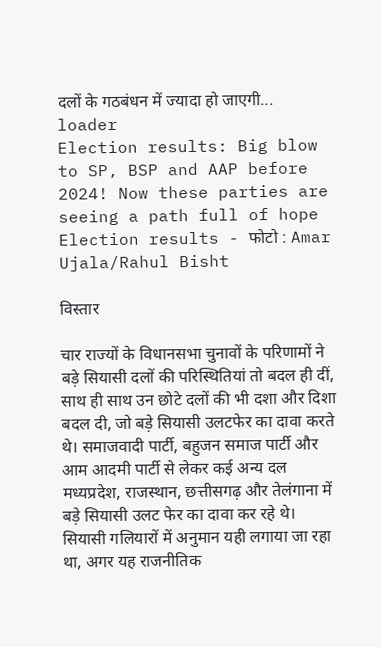दलों के गठबंधन में ज्यादा हो जाएगी...
loader
Election results: Big blow to SP, BSP and AAP before 2024! Now these parties are seeing a path full of hope
Election results - फोटो : Amar Ujala/Rahul Bisht

विस्तार

चार राज्यों के विधानसभा चुनावों के परिणामों ने बड़े सियासी दलों की परिस्थितियां तो बदल ही दीं, साथ ही साथ उन छोटे दलों की भी दशा और दिशा बदल दी, जो बड़े सियासी उलटफेर का दावा करते थे। समाजवादी पार्टी, बहुजन समाज पार्टी और आम आदमी पार्टी से लेकर कई अन्य दल मध्यप्रदेश, राजस्थान, छत्तीसगढ़ और तेलंगाना में बड़े सियासी उलट फेर का दावा कर रहे थे। सियासी गलियारों में अनुमान यही लगाया जा रहा था, अगर यह राजनीतिक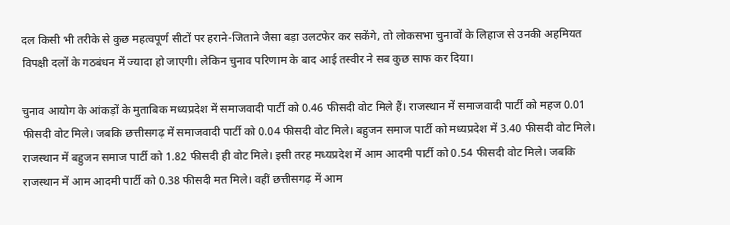दल किसी भी तरीके से कुछ महत्वपूर्ण सीटों पर हराने-जिताने जैसा बड़ा उलटफेर कर सकेंगे, तो लोकसभा चुनावों के लिहाज से उनकी अहमियत विपक्षी दलों के गठबंधन में ज्यादा हो जाएगी। लेकिन चुनाव परिणाम के बाद आई तस्वीर ने सब कुछ साफ कर दिया।

चुनाव आयोग के आंकड़ों के मुताबिक मध्यप्रदेश में समाजवादी पार्टी को 0.46 फीसदी वोट मिले हैं। राजस्थान में समाजवादी पार्टी को महज 0.01 फीसदी वोट मिले। जबकि छत्तीसगढ़ में समाजवादी पार्टी को 0.04 फीसदी वोट मिले। बहुजन समाज पार्टी को मध्यप्रदेश में 3.40 फीसदी वोट मिले। राजस्थान में बहुजन समाज पार्टी को 1.82 फीसदी ही वोट मिले। इसी तरह मध्यप्रदेश में आम आदमी पार्टी को 0.54 फीसदी वोट मिले। जबकि राजस्थान में आम आदमी पार्टी को 0.38 फीसदी मत मिले। वहीं छत्तीसगढ़ में आम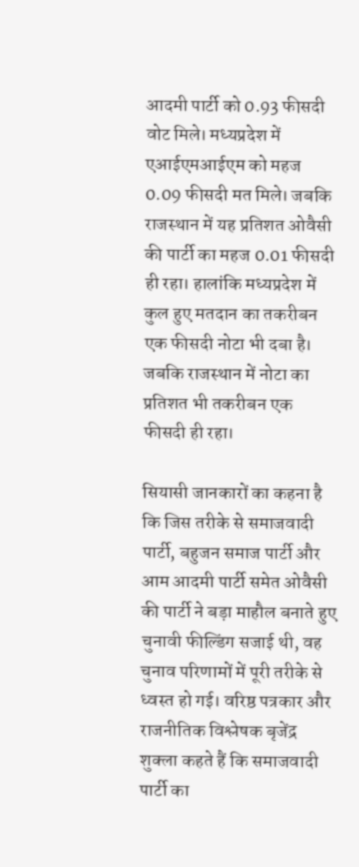आदमी पार्टी को 0.93 फीसदी वोट मिले। मध्यप्रदेश में एआईएमआईएम को महज 0.09 फीसदी मत मिले। जबकि राजस्थान में यह प्रतिशत ओवैसी की पार्टी का महज 0.01 फीसदी ही रहा। हालांकि मध्यप्रदेश में कुल हुए मतदान का तकरीबन एक फीसदी नोटा भी दबा है। जबकि राजस्थान में नोटा का प्रतिशत भी तकरीबन एक फीसदी ही रहा।

सियासी जानकारों का कहना है कि जिस तरीके से समाजवादी पार्टी, बहुजन समाज पार्टी और आम आदमी पार्टी समेत ओवैसी की पार्टी ने बड़ा माहौल बनाते हुए चुनावी फील्डिंग सजाई थी, वह चुनाव परिणामों में पूरी तरीके से ध्वस्त हो गई। वरिष्ठ पत्रकार और राजनीतिक विश्लेषक बृजेंद्र शुक्ला कहते हैं कि समाजवादी पार्टी का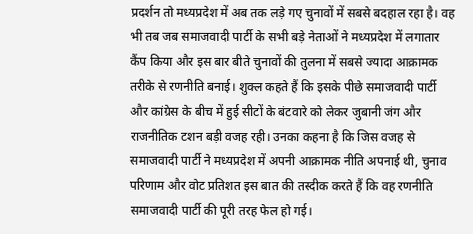प्रदर्शन तो मध्यप्रदेश में अब तक लड़े गए चुनावों में सबसे बदहाल रहा है। वह  भी तब जब समाजवादी पार्टी के सभी बड़े नेताओं ने मध्यप्रदेश में लगातार कैंप किया और इस बार बीते चुनावों की तुलना में सबसे ज्यादा आक्रामक तरीके से रणनीति बनाई। शुक्ल कहते हैं कि इसके पीछे समाजवादी पार्टी और कांग्रेस के बीच में हुई सीटों के बंटवारे को लेकर जुबानी जंग और राजनीतिक टशन बड़ी वजह रही। उनका कहना है कि जिस वजह से समाजवादी पार्टी ने मध्यप्रदेश में अपनी आक्रामक नीति अपनाई थी, चुनाव परिणाम और वोट प्रतिशत इस बात की तस्दीक करते हैं कि वह रणनीति समाजवादी पार्टी की पूरी तरह फेल हो गई।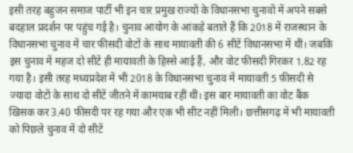इसी तरह बहुजन समाज पार्टी भी इन चार प्रमुख राज्यों के विधानसभा चुनावों में अपने सबसे बदहाल प्रदर्शन पर पहुंच गई है। चुनाव आयोग के आंकड़े बताते हैं कि 2018 में राजस्थान के विधानसभा चुनाव में चार फीसदी वोटों के साथ मायावती की 6 सीटें विधानसभा में थीं। जबकि इस चुनाव में महज दो सीटें ही मायावती के हिस्से आई हैं, और वोट फीसदी गिरकर 1.82 रह गया है। इसी तरह मध्यप्रदेश में भी 2018 के विधानसभा चुनाव में मायावती 5 फ़ीसदी से ज्यादा वोटों के साथ दो सीटें जीतने में कामयाब रहीं थीं। इस बार मायावती का वोट बैंक खिसक कर 3.40 फीसदी पर रह गया और एक भी सीट नहीं मिली। छत्तीसगढ़ में भी मायावती को पिछले चुनाव में दो सीटें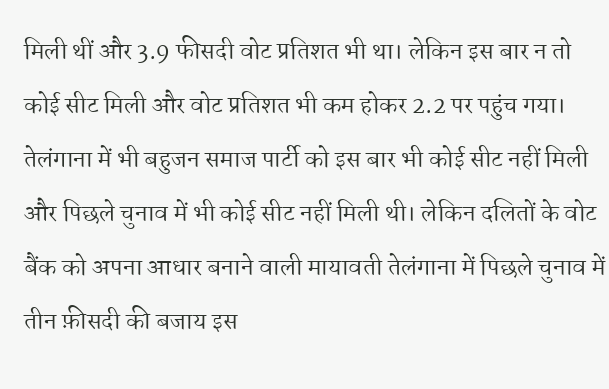मिली थीं और 3.9 फीसदी वोट प्रतिशत भी था। लेकिन इस बार न तो कोई सीट मिली और वोट प्रतिशत भी कम होकर 2.2 पर पहुंच गया। तेलंगाना में भी बहुजन समाज पार्टी को इस बार भी कोई सीट नहीं मिली और पिछले चुनाव में भी कोई सीट नहीं मिली थी। लेकिन दलितों के वोट बैंक को अपना आधार बनाने वाली मायावती तेलंगाना में पिछले चुनाव में तीन फ़ीसदी की बजाय इस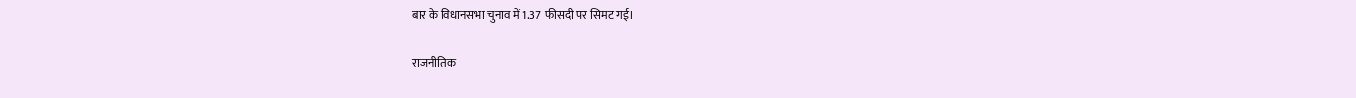बार के विधानसभा चुनाव में 1.37 फीसदी पर सिमट गई।

राजनीतिक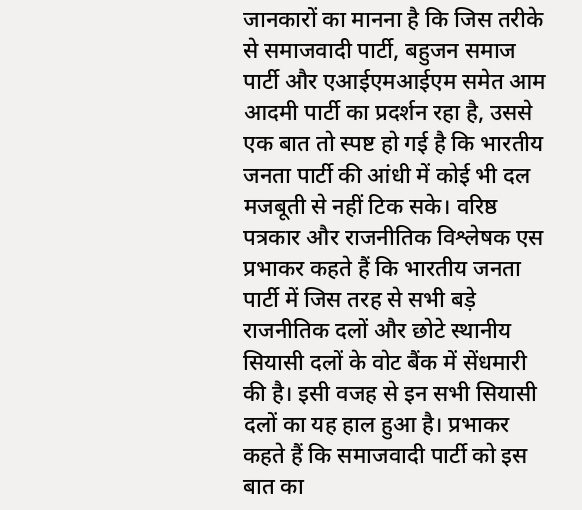जानकारों का मानना है कि जिस तरीके से समाजवादी पार्टी, बहुजन समाज पार्टी और एआईएमआईएम समेत आम आदमी पार्टी का प्रदर्शन रहा है, उससे एक बात तो स्पष्ट हो गई है कि भारतीय जनता पार्टी की आंधी में कोई भी दल मजबूती से नहीं टिक सके। वरिष्ठ पत्रकार और राजनीतिक विश्लेषक एस प्रभाकर कहते हैं कि भारतीय जनता पार्टी में जिस तरह से सभी बड़े राजनीतिक दलों और छोटे स्थानीय सियासी दलों के वोट बैंक में सेंधमारी की है। इसी वजह से इन सभी सियासी दलों का यह हाल हुआ है। प्रभाकर कहते हैं कि समाजवादी पार्टी को इस बात का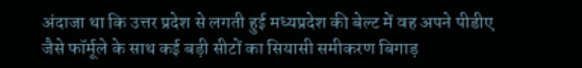अंदाजा था कि उत्तर प्रदेश से लगती हुई मध्यप्रदेश की बेल्ट में वह अपने पीडीए जैसे फॉर्मूले के साथ कई बड़ी सीटों का सियासी समीकरण बिगाड़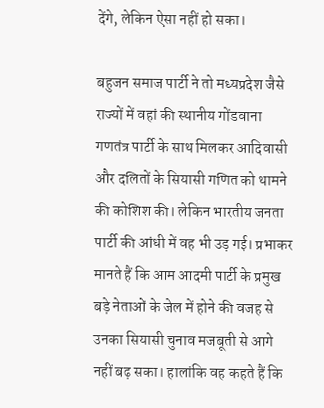देंगे, लेकिन ऐसा नहीं हो सका।

बहुजन समाज पार्टी ने तो मध्यप्रदेश जैसे राज्यों में वहां की स्थानीय गोंडवाना गणतंत्र पार्टी के साथ मिलकर आदिवासी और दलितों के सियासी गणित को थामने की कोशिश की। लेकिन भारतीय जनता पार्टी की आंधी में वह भी उड़ गई। प्रभाकर मानते हैं कि आम आदमी पार्टी के प्रमुख बड़े नेताओं के जेल में होने की वजह से उनका सियासी चुनाव मजबूती से आगे नहीं बढ़ सका। हालांकि वह कहते हैं कि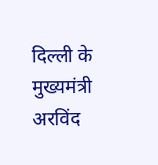दिल्ली के मुख्यमंत्री अरविंद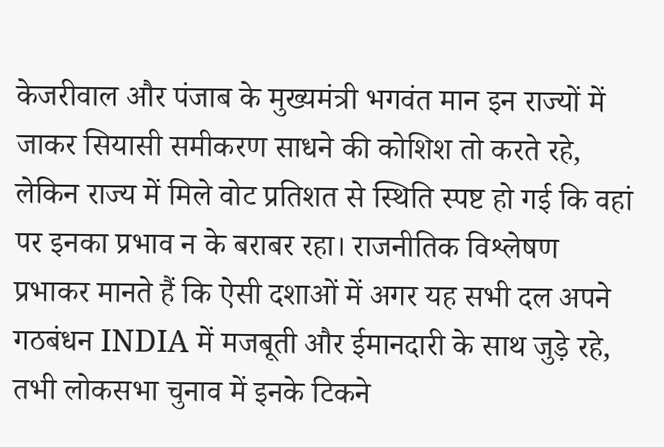केजरीवाल और पंजाब के मुख्यमंत्री भगवंत मान इन राज्यों में जाकर सियासी समीकरण साधने की कोशिश तो करते रहे, लेकिन राज्य में मिले वोट प्रतिशत से स्थिति स्पष्ट हो गई कि वहां पर इनका प्रभाव न के बराबर रहा। राजनीतिक विश्लेषण प्रभाकर मानते हैं कि ऐसी दशाओं में अगर यह सभी दल अपने गठबंधन INDIA में मजबूती और ईमानदारी के साथ जुड़े रहे, तभी लोकसभा चुनाव में इनके टिकने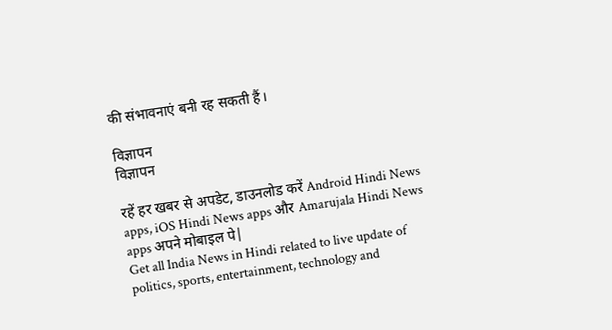की संभावनाएं बनी रह सकती हैं।

विज्ञापन
विज्ञापन

रहें हर खबर से अपडेट, डाउनलोड करें Android Hindi News apps, iOS Hindi News apps और Amarujala Hindi News apps अपने मोबाइल पे|
Get all India News in Hindi related to live update of politics, sports, entertainment, technology and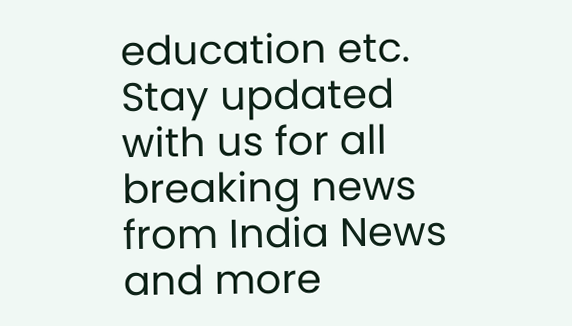education etc. Stay updated with us for all breaking news from India News and more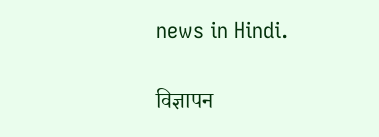news in Hindi.

विज्ञापन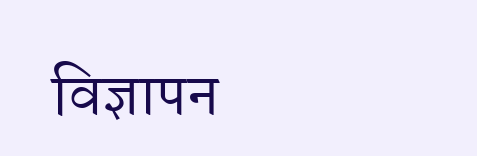विज्ञापन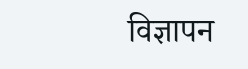विज्ञापन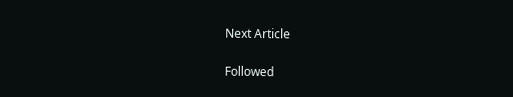Next Article

Followed